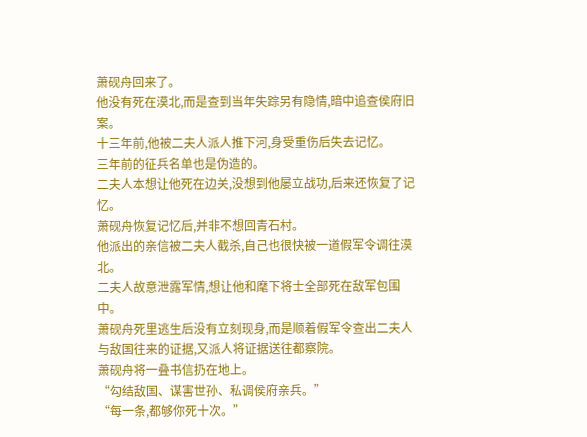萧砚舟回来了。
他没有死在漠北,而是查到当年失踪另有隐情,暗中追查侯府旧案。
十三年前,他被二夫人派人推下河,身受重伤后失去记忆。
三年前的征兵名单也是伪造的。
二夫人本想让他死在边关,没想到他屡立战功,后来还恢复了记忆。
萧砚舟恢复记忆后,并非不想回青石村。
他派出的亲信被二夫人截杀,自己也很快被一道假军令调往漠北。
二夫人故意泄露军情,想让他和麾下将士全部死在敌军包围中。
萧砚舟死里逃生后没有立刻现身,而是顺着假军令查出二夫人与敌国往来的证据,又派人将证据送往都察院。
萧砚舟将一叠书信扔在地上。
“勾结敌国、谋害世孙、私调侯府亲兵。”
“每一条,都够你死十次。”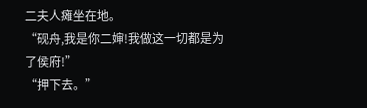二夫人瘫坐在地。
“砚舟,我是你二婶!我做这一切都是为了侯府!”
“押下去。”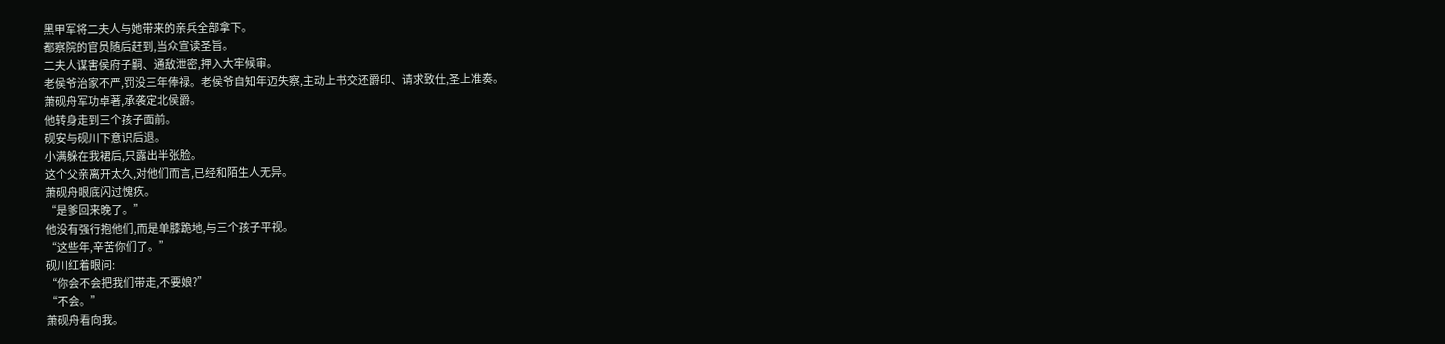黑甲军将二夫人与她带来的亲兵全部拿下。
都察院的官员随后赶到,当众宣读圣旨。
二夫人谋害侯府子嗣、通敌泄密,押入大牢候审。
老侯爷治家不严,罚没三年俸禄。老侯爷自知年迈失察,主动上书交还爵印、请求致仕,圣上准奏。
萧砚舟军功卓著,承袭定北侯爵。
他转身走到三个孩子面前。
砚安与砚川下意识后退。
小满躲在我裙后,只露出半张脸。
这个父亲离开太久,对他们而言,已经和陌生人无异。
萧砚舟眼底闪过愧疚。
“是爹回来晚了。”
他没有强行抱他们,而是单膝跪地,与三个孩子平视。
“这些年,辛苦你们了。”
砚川红着眼问:
“你会不会把我们带走,不要娘?”
“不会。”
萧砚舟看向我。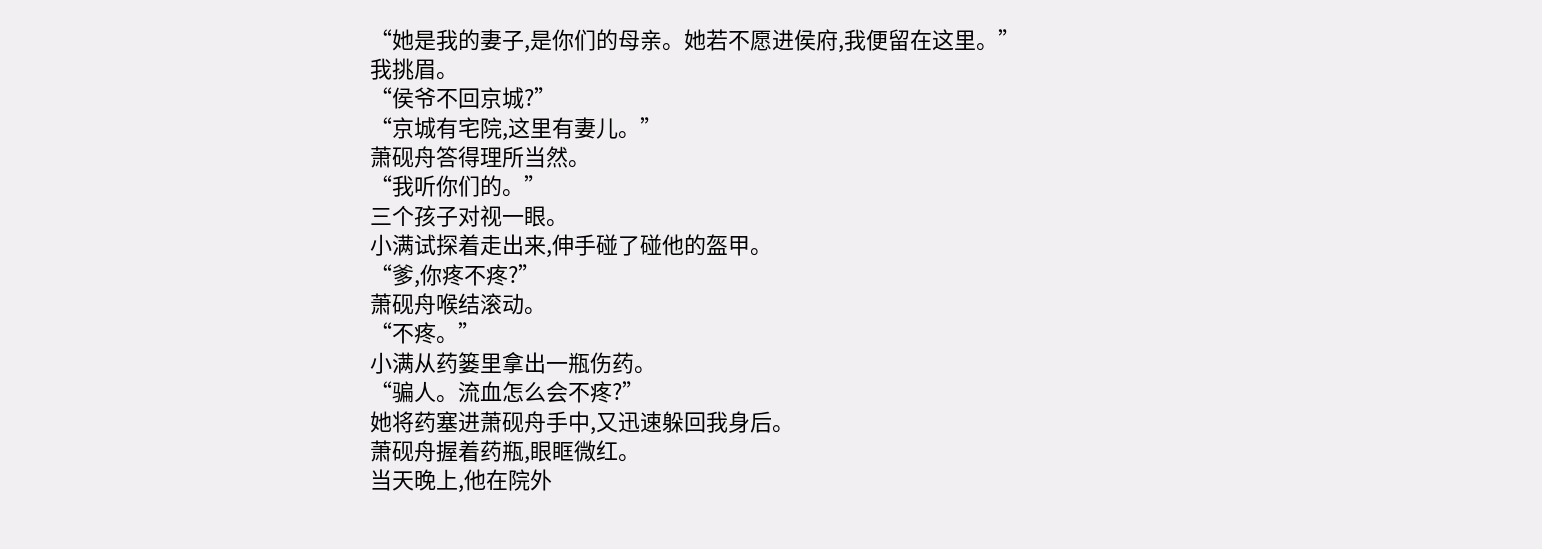“她是我的妻子,是你们的母亲。她若不愿进侯府,我便留在这里。”
我挑眉。
“侯爷不回京城?”
“京城有宅院,这里有妻儿。”
萧砚舟答得理所当然。
“我听你们的。”
三个孩子对视一眼。
小满试探着走出来,伸手碰了碰他的盔甲。
“爹,你疼不疼?”
萧砚舟喉结滚动。
“不疼。”
小满从药篓里拿出一瓶伤药。
“骗人。流血怎么会不疼?”
她将药塞进萧砚舟手中,又迅速躲回我身后。
萧砚舟握着药瓶,眼眶微红。
当天晚上,他在院外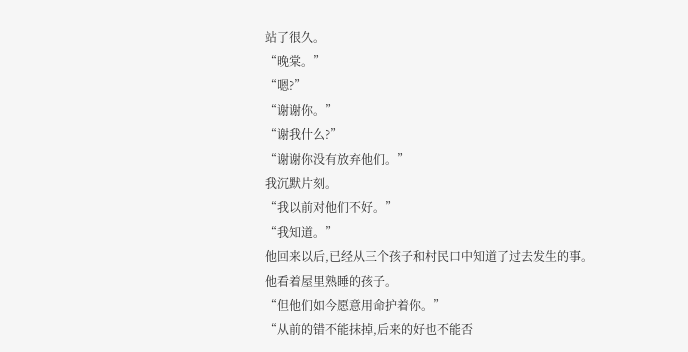站了很久。
“晚棠。”
“嗯?”
“谢谢你。”
“谢我什么?”
“谢谢你没有放弃他们。”
我沉默片刻。
“我以前对他们不好。”
“我知道。”
他回来以后,已经从三个孩子和村民口中知道了过去发生的事。
他看着屋里熟睡的孩子。
“但他们如今愿意用命护着你。”
“从前的错不能抹掉,后来的好也不能否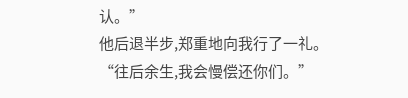认。”
他后退半步,郑重地向我行了一礼。
“往后余生,我会慢偿还你们。”